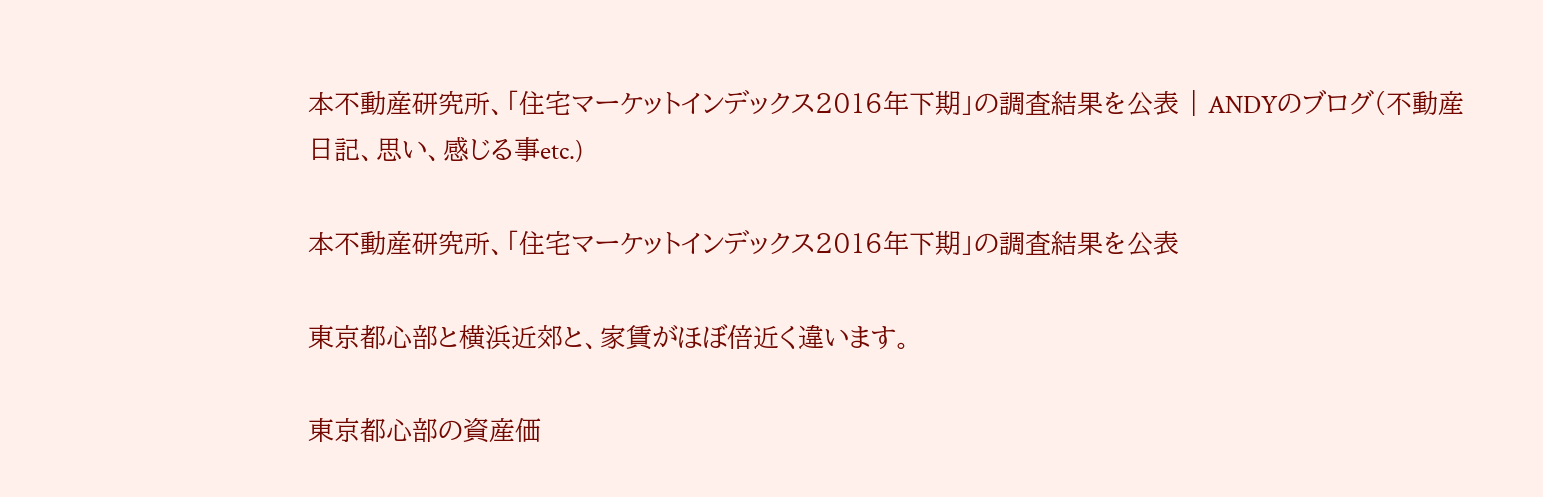本不動産研究所、「住宅マーケットインデックス2016年下期」の調査結果を公表 | ANDYのブログ(不動産日記、思い、感じる事etc.)

本不動産研究所、「住宅マーケットインデックス2016年下期」の調査結果を公表

東京都心部と横浜近郊と、家賃がほぼ倍近く違います。

東京都心部の資産価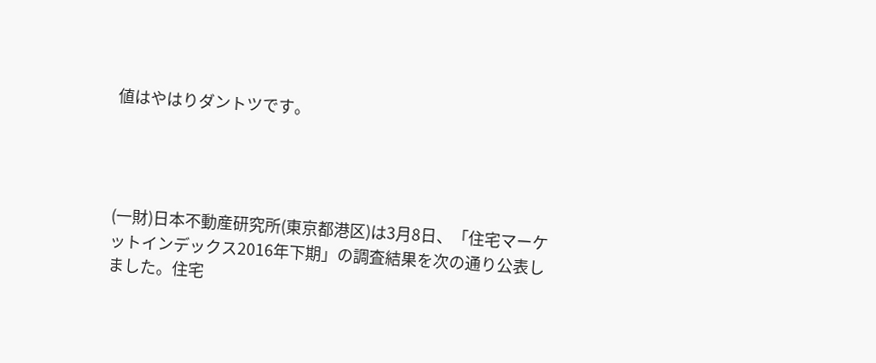値はやはりダントツです。




(一財)日本不動産研究所(東京都港区)は3月8日、「住宅マーケットインデックス2016年下期」の調査結果を次の通り公表しました。住宅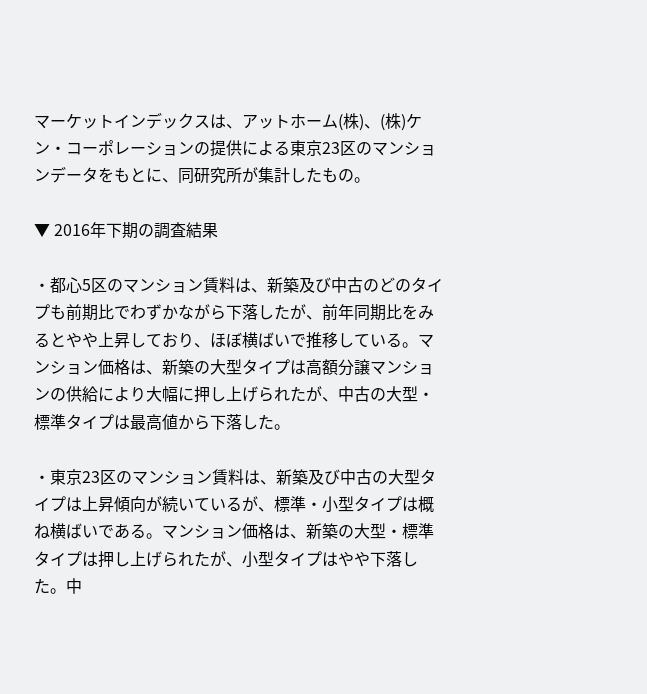マーケットインデックスは、アットホーム(株)、(株)ケン・コーポレーションの提供による東京23区のマンションデータをもとに、同研究所が集計したもの。

▼ 2016年下期の調査結果

・都心5区のマンション賃料は、新築及び中古のどのタイプも前期比でわずかながら下落したが、前年同期比をみるとやや上昇しており、ほぼ横ばいで推移している。マンション価格は、新築の大型タイプは高額分譲マンションの供給により大幅に押し上げられたが、中古の大型・標準タイプは最高値から下落した。

・東京23区のマンション賃料は、新築及び中古の大型タイプは上昇傾向が続いているが、標準・小型タイプは概ね横ばいである。マンション価格は、新築の大型・標準タイプは押し上げられたが、小型タイプはやや下落した。中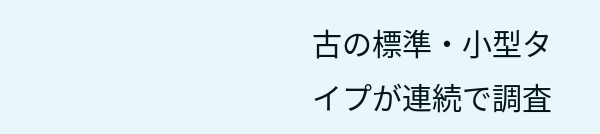古の標準・小型タイプが連続で調査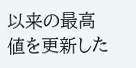以来の最高値を更新した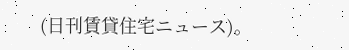(日刊賃貸住宅ニュース)。